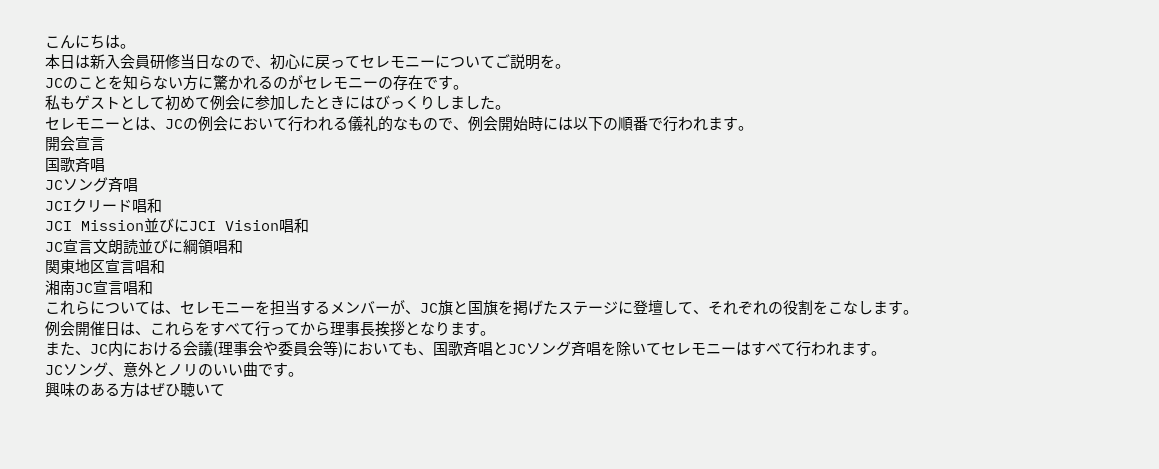こんにちは。
本日は新入会員研修当日なので、初心に戻ってセレモニーについてご説明を。
JCのことを知らない方に驚かれるのがセレモニーの存在です。
私もゲストとして初めて例会に参加したときにはびっくりしました。
セレモニーとは、JCの例会において行われる儀礼的なもので、例会開始時には以下の順番で行われます。
開会宣言
国歌斉唱
JCソング斉唱
JCIクリード唱和
JCI Mission並びにJCI Vision唱和
JC宣言文朗読並びに綱領唱和
関東地区宣言唱和
湘南JC宣言唱和
これらについては、セレモニーを担当するメンバーが、JC旗と国旗を掲げたステージに登壇して、それぞれの役割をこなします。
例会開催日は、これらをすべて行ってから理事長挨拶となります。
また、JC内における会議(理事会や委員会等)においても、国歌斉唱とJCソング斉唱を除いてセレモニーはすべて行われます。
JCソング、意外とノリのいい曲です。
興味のある方はぜひ聴いて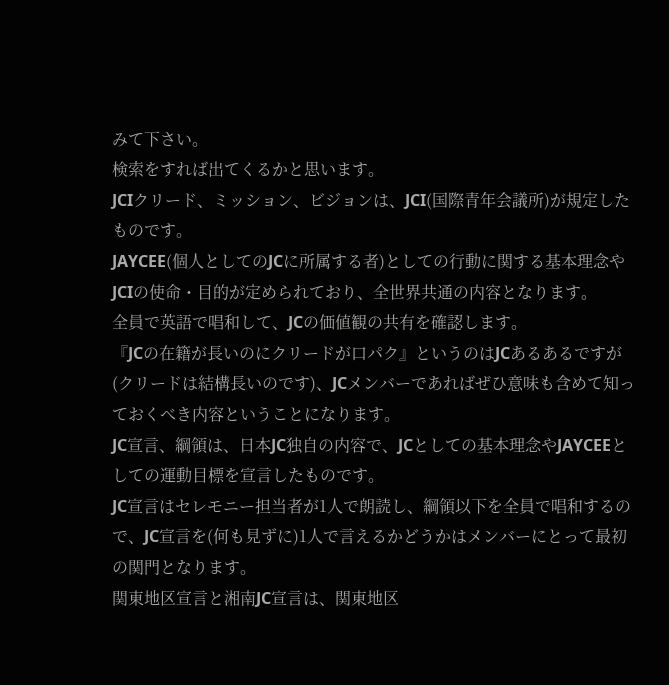みて下さい。
検索をすれば出てくるかと思います。
JCIクリード、ミッション、ビジョンは、JCI(国際青年会議所)が規定したものです。
JAYCEE(個人としてのJCに所属する者)としての行動に関する基本理念やJCIの使命・目的が定められており、全世界共通の内容となります。
全員で英語で唱和して、JCの価値観の共有を確認します。
『JCの在籍が長いのにクリードが口パク』というのはJCあるあるですが(クリードは結構長いのです)、JCメンバーであればぜひ意味も含めて知っておくべき内容ということになります。
JC宣言、綱領は、日本JC独自の内容で、JCとしての基本理念やJAYCEEとしての運動目標を宣言したものです。
JC宣言はセレモニー担当者が1人で朗読し、綱領以下を全員で唱和するので、JC宣言を(何も見ずに)1人で言えるかどうかはメンバーにとって最初の関門となります。
関東地区宣言と湘南JC宣言は、関東地区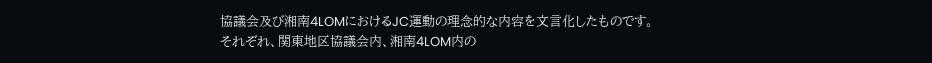協議会及び湘南4LOMにおけるJC運動の理念的な内容を文言化したものです。
それぞれ、関東地区協議会内、湘南4LOM内の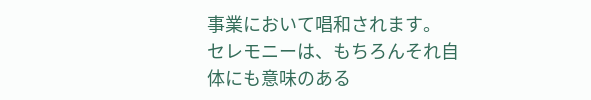事業において唱和されます。
セレモニーは、もちろんそれ自体にも意味のある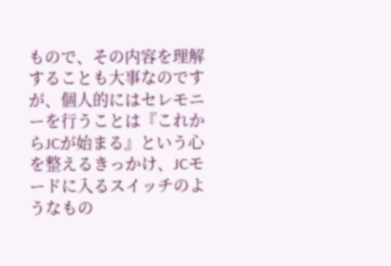もので、その内容を理解することも大事なのですが、個人的にはセレモニーを行うことは『これからJCが始まる』という心を整えるきっかけ、JCモードに入るスイッチのようなもの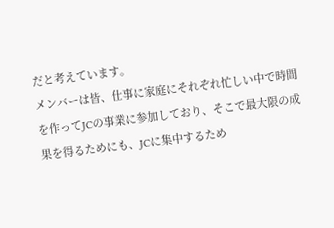だと考えています。
メンバーは皆、仕事に家庭にそれぞれ忙しい中で時間を作ってJCの事業に参加しており、そこで最大限の成果を得るためにも、JCに集中するため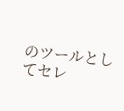のツールとしてセレ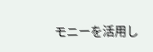モニーを活用し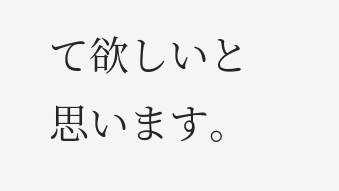て欲しいと思います。